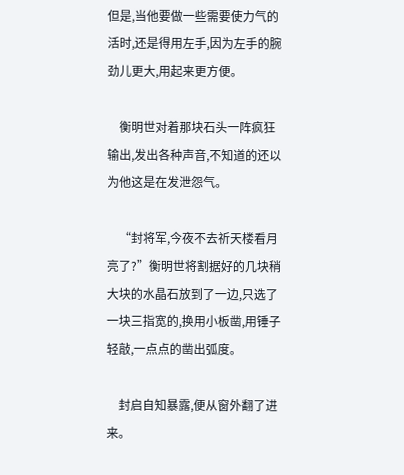但是,当他要做一些需要使力气的活时,还是得用左手,因为左手的腕劲儿更大,用起来更方便。

    衡明世对着那块石头一阵疯狂输出,发出各种声音,不知道的还以为他这是在发泄怨气。

    “封将军,今夜不去祈天楼看月亮了?”衡明世将割据好的几块稍大块的水晶石放到了一边,只选了一块三指宽的,换用小板凿,用锤子轻敲,一点点的凿出弧度。

    封启自知暴露,便从窗外翻了进来。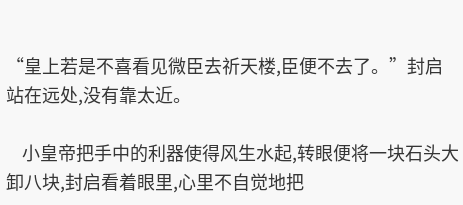“皇上若是不喜看见微臣去祈天楼,臣便不去了。”封启站在远处,没有靠太近。

    小皇帝把手中的利器使得风生水起,转眼便将一块石头大卸八块,封启看着眼里,心里不自觉地把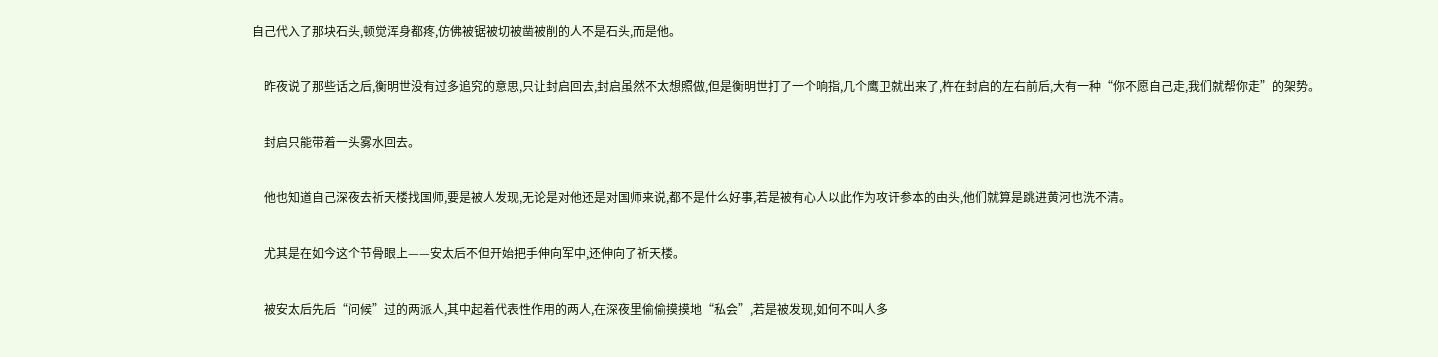自己代入了那块石头,顿觉浑身都疼,仿佛被锯被切被凿被削的人不是石头,而是他。

    昨夜说了那些话之后,衡明世没有过多追究的意思,只让封启回去,封启虽然不太想照做,但是衡明世打了一个响指,几个鹰卫就出来了,杵在封启的左右前后,大有一种“你不愿自己走,我们就帮你走”的架势。

    封启只能带着一头雾水回去。

    他也知道自己深夜去祈天楼找国师,要是被人发现,无论是对他还是对国师来说,都不是什么好事,若是被有心人以此作为攻讦参本的由头,他们就算是跳进黄河也洗不清。

    尤其是在如今这个节骨眼上——安太后不但开始把手伸向军中,还伸向了祈天楼。

    被安太后先后“问候”过的两派人,其中起着代表性作用的两人,在深夜里偷偷摸摸地“私会”,若是被发现,如何不叫人多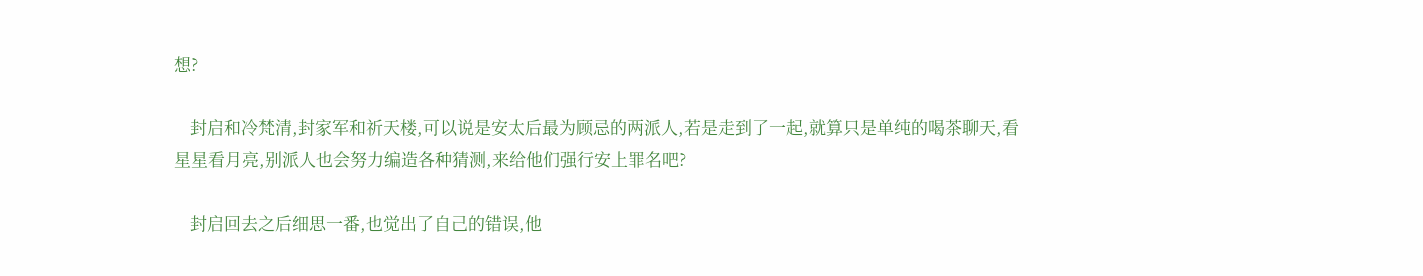想?

    封启和冷梵清,封家军和祈天楼,可以说是安太后最为顾忌的两派人,若是走到了一起,就算只是单纯的喝茶聊天,看星星看月亮,别派人也会努力编造各种猜测,来给他们强行安上罪名吧?

    封启回去之后细思一番,也觉出了自己的错误,他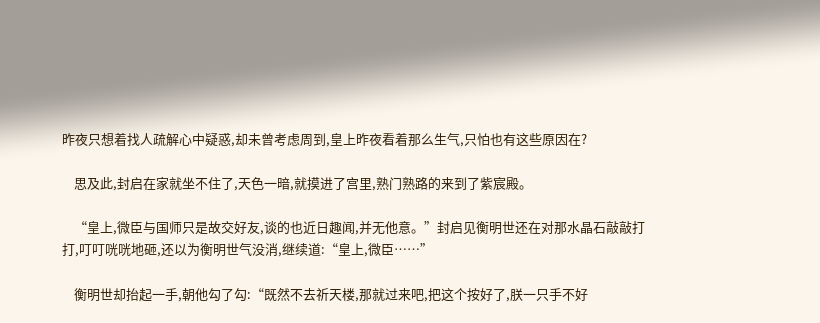昨夜只想着找人疏解心中疑惑,却未曾考虑周到,皇上昨夜看着那么生气,只怕也有这些原因在?

    思及此,封启在家就坐不住了,天色一暗,就摸进了宫里,熟门熟路的来到了紫宸殿。

    “皇上,微臣与国师只是故交好友,谈的也近日趣闻,并无他意。”封启见衡明世还在对那水晶石敲敲打打,叮叮咣咣地砸,还以为衡明世气没消,继续道:“皇上,微臣……”

    衡明世却抬起一手,朝他勾了勾:“既然不去祈天楼,那就过来吧,把这个按好了,朕一只手不好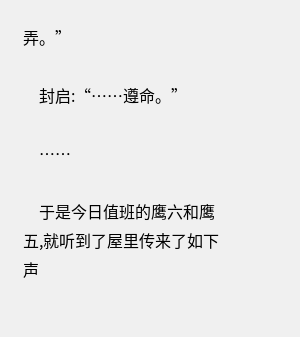弄。”

    封启:“……遵命。”

    ……

    于是今日值班的鹰六和鹰五,就听到了屋里传来了如下声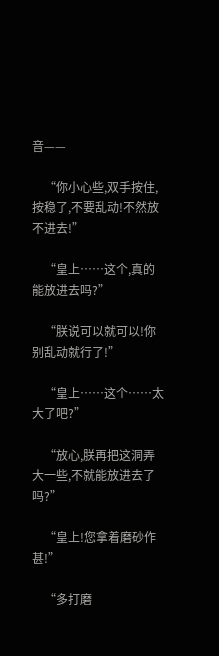音——

    “你小心些,双手按住,按稳了,不要乱动!不然放不进去!”

    “皇上……这个,真的能放进去吗?”

    “朕说可以就可以!你别乱动就行了!”

    “皇上……这个……太大了吧?”

    “放心,朕再把这洞弄大一些,不就能放进去了吗?”

    “皇上!您拿着磨砂作甚!”

    “多打磨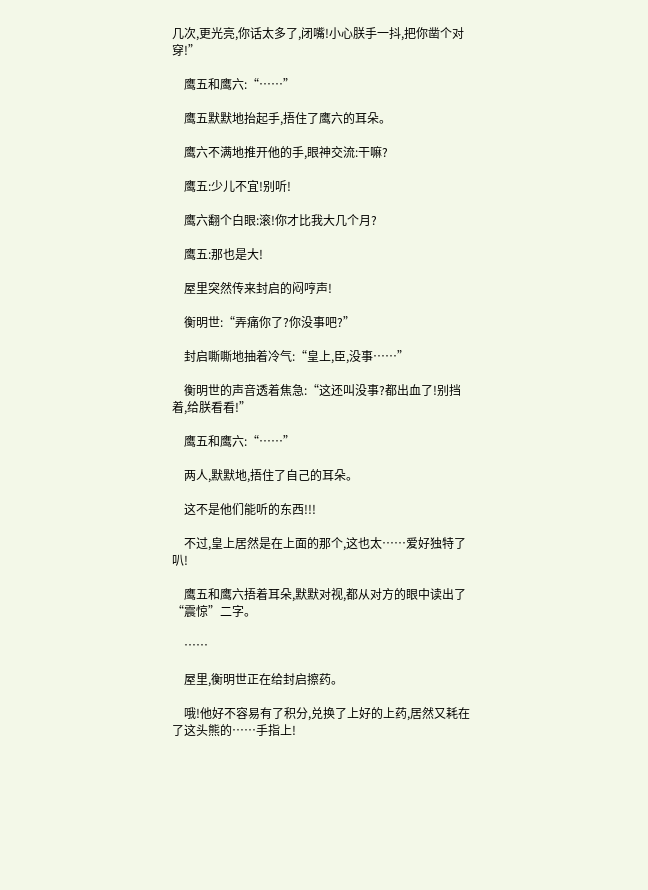几次,更光亮,你话太多了,闭嘴!小心朕手一抖,把你凿个对穿!”

    鹰五和鹰六:“……”

    鹰五默默地抬起手,捂住了鹰六的耳朵。

    鹰六不满地推开他的手,眼神交流:干嘛?

    鹰五:少儿不宜!别听!

    鹰六翻个白眼:滚!你才比我大几个月?

    鹰五:那也是大!

    屋里突然传来封启的闷哼声!

    衡明世:“弄痛你了?你没事吧?”

    封启嘶嘶地抽着冷气:“皇上,臣,没事……”

    衡明世的声音透着焦急:“这还叫没事?都出血了!别挡着,给朕看看!”

    鹰五和鹰六:“……”

    两人,默默地,捂住了自己的耳朵。

    这不是他们能听的东西!!!

    不过,皇上居然是在上面的那个,这也太……爱好独特了叭!

    鹰五和鹰六捂着耳朵,默默对视,都从对方的眼中读出了“震惊”二字。

    ……

    屋里,衡明世正在给封启擦药。

    哦!他好不容易有了积分,兑换了上好的上药,居然又耗在了这头熊的……手指上!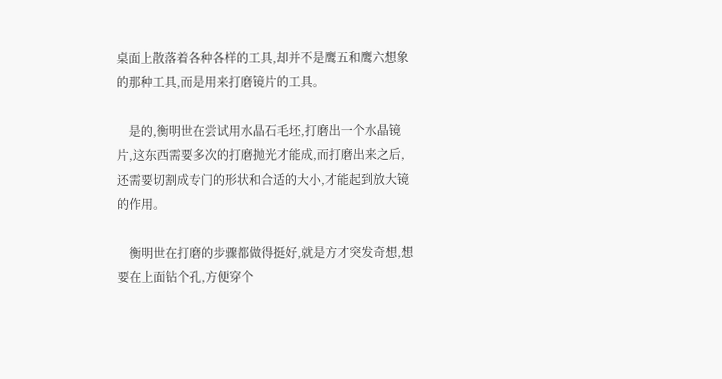桌面上散落着各种各样的工具,却并不是鹰五和鹰六想象的那种工具,而是用来打磨镜片的工具。

    是的,衡明世在尝试用水晶石毛坯,打磨出一个水晶镜片,这东西需要多次的打磨抛光才能成,而打磨出来之后,还需要切割成专门的形状和合适的大小,才能起到放大镜的作用。

    衡明世在打磨的步骤都做得挺好,就是方才突发奇想,想要在上面钻个孔,方便穿个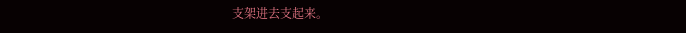支架进去支起来。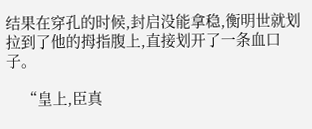结果在穿孔的时候,封启没能拿稳,衡明世就划拉到了他的拇指腹上,直接划开了一条血口子。

    “皇上,臣真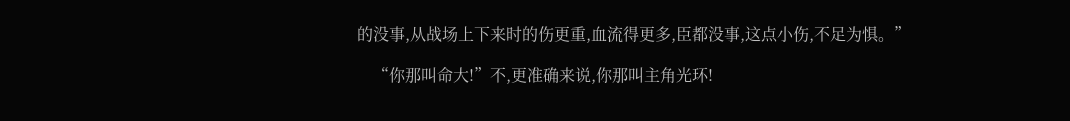的没事,从战场上下来时的伤更重,血流得更多,臣都没事,这点小伤,不足为惧。”

    “你那叫命大!”不,更准确来说,你那叫主角光环!